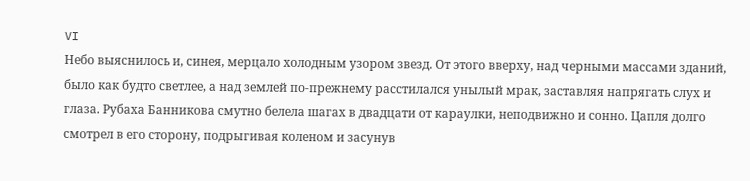VI
Небо выяснилось и, синея, мерцало холодным узором звезд. От этого вверху, над черными массами зданий, было как будто светлее, а над землей по-прежнему расстилался унылый мрак, заставляя напрягать слух и глаза. Рубаха Банникова смутно белела шагах в двадцати от караулки, неподвижно и сонно. Цапля долго смотрел в его сторону, подрыгивая коленом и засунув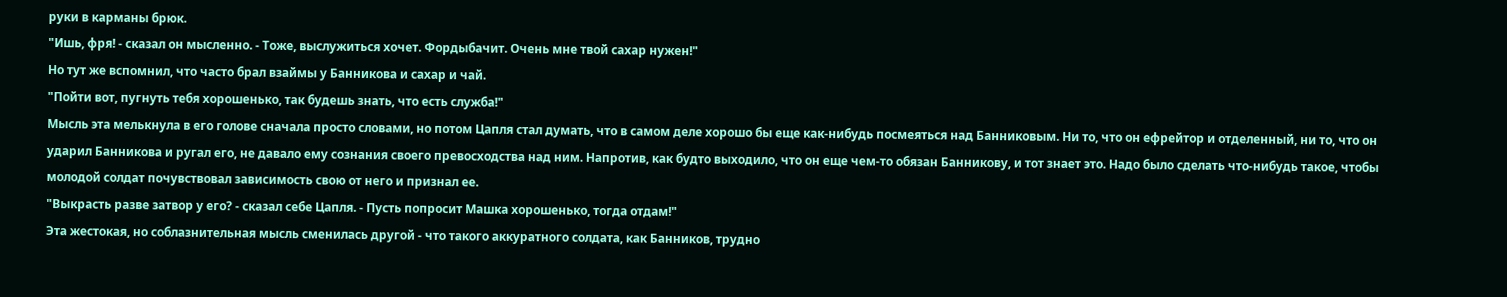руки в карманы брюк.
"Ишь, фря! - сказал он мысленно. - Тоже, выслужиться хочет. Фордыбачит. Очень мне твой сахар нужен!"
Но тут же вспомнил, что часто брал взаймы у Банникова и сахар и чай.
"Пойти вот, пугнуть тебя хорошенько, так будешь знать, что есть служба!"
Мысль эта мелькнула в его голове сначала просто словами, но потом Цапля стал думать, что в самом деле хорошо бы еще как-нибудь посмеяться над Банниковым. Ни то, что он ефрейтор и отделенный, ни то, что он ударил Банникова и ругал его, не давало ему сознания своего превосходства над ним. Напротив, как будто выходило, что он еще чем-то обязан Банникову, и тот знает это. Надо было сделать что-нибудь такое, чтобы молодой солдат почувствовал зависимость свою от него и признал ее.
"Выкрасть разве затвор у его? - сказал себе Цапля. - Пусть попросит Машка хорошенько, тогда отдам!"
Эта жестокая, но соблазнительная мысль сменилась другой - что такого аккуратного солдата, как Банников, трудно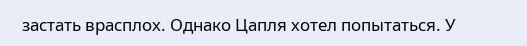застать врасплох. Однако Цапля хотел попытаться. У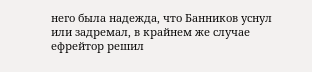него была надежда, что Банников уснул или задремал, в крайнем же случае ефрейтор решил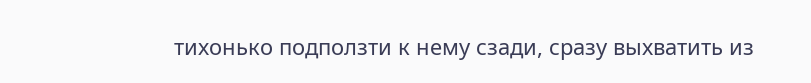тихонько подползти к нему сзади, сразу выхватить из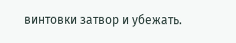винтовки затвор и убежать.